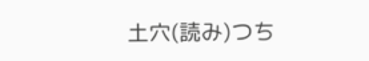土穴(読み)つち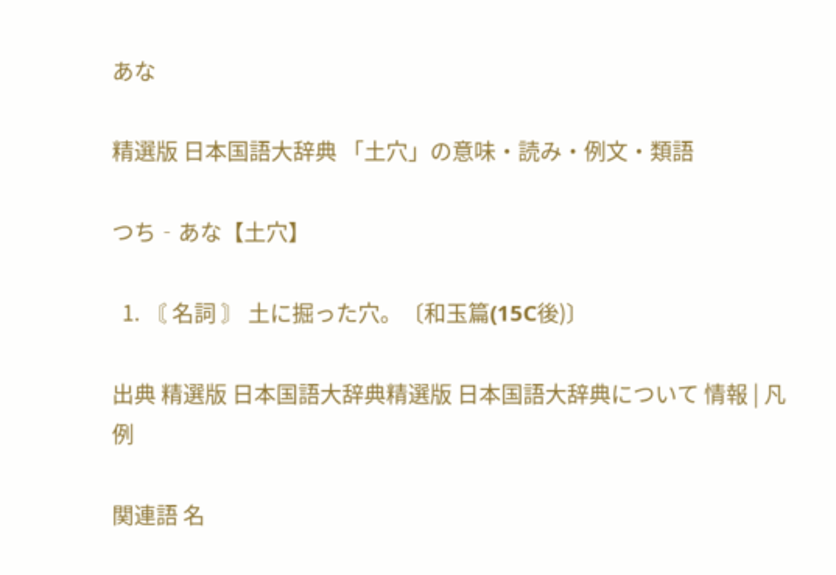あな

精選版 日本国語大辞典 「土穴」の意味・読み・例文・類語

つち‐あな【土穴】

  1. 〘 名詞 〙 土に掘った穴。〔和玉篇(15C後)〕

出典 精選版 日本国語大辞典精選版 日本国語大辞典について 情報 | 凡例

関連語 名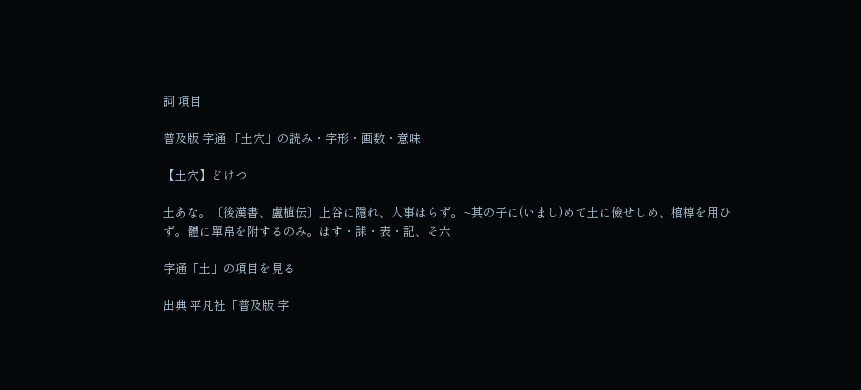詞 項目

普及版 字通 「土穴」の読み・字形・画数・意味

【土穴】どけつ

土あな。〔後漢書、盧植伝〕上谷に隱れ、人事はらず。~其の子に(いまし)めて土に儉せしめ、棺椁を用ひず。體に單帛を附するのみ。はす・誄・表・記、そ六

字通「土」の項目を見る

出典 平凡社「普及版 字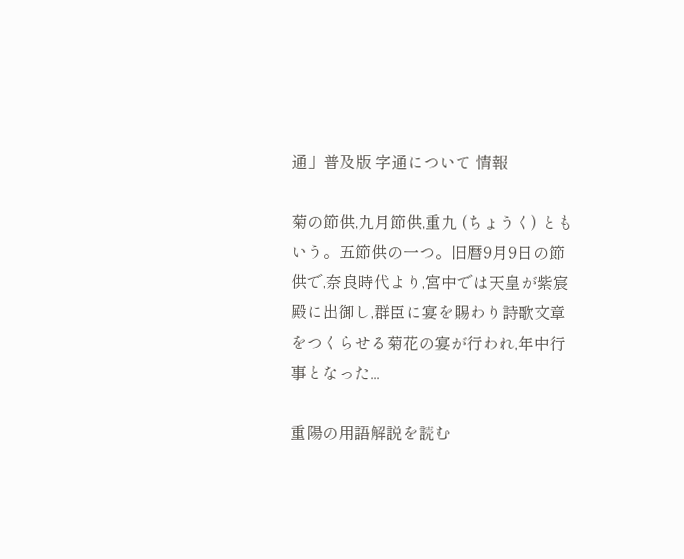通」普及版 字通について 情報

菊の節供,九月節供,重九 (ちょうく) ともいう。五節供の一つ。旧暦9月9日の節供で,奈良時代より,宮中では天皇が紫宸殿に出御し,群臣に宴を賜わり詩歌文章をつくらせる菊花の宴が行われ,年中行事となった...

重陽の用語解説を読む